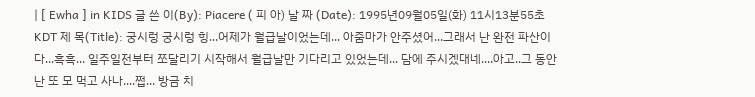| [ Ewha ] in KIDS 글 쓴 이(By): Piacere ( 피 아) 날 짜 (Date): 1995년09월05일(화) 11시13분55초 KDT 제 목(Title): 궁시렁 궁시렁 힝...어제가 월급날이었는데... 아줌마가 안주셨어...그래서 난 완전 파산이다...흑흑... 일주일전부터 쪼달리기 시작해서 월급날만 기다리고 있었는데... 담에 주시겠대네....아고..그 동안 난 또 모 먹고 사나....쩝... 방금 치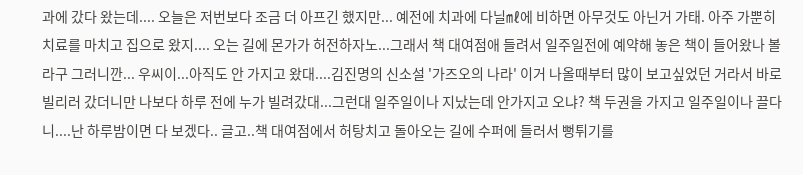과에 갔다 왔는데.... 오늘은 저번보다 조금 더 아프긴 했지만... 예전에 치과에 다닐㎖에 비하면 아무것도 아닌거 가태. 아주 가뿐히 치료를 마치고 집으로 왔지.... 오는 길에 몬가가 허전하자노...그래서 책 대여점애 들려서 일주일전에 예약해 놓은 책이 들어왔나 볼라구 그러니깐... 우씨이...아직도 안 가지고 왔대....김진명의 신소설 '가즈오의 나라' 이거 나올때부터 많이 보고싶었던 거라서 바로 빌리러 갔더니만 나보다 하루 전에 누가 빌려갔대...그런대 일주일이나 지났는데 안가지고 오냐? 책 두권을 가지고 일주일이나 끌다니....난 하루밤이면 다 보겠다.. 글고..책 대여점에서 허탕치고 돌아오는 길에 수퍼에 들러서 뻥튀기를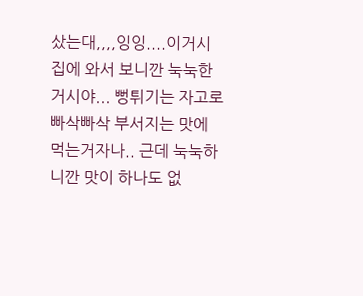샀는대,,,,잉잉....이거시 집에 와서 보니깐 눅눅한 거시야... 뻥튀기는 자고로 빠삭빠삭 부서지는 맛에 먹는거자나.. 근데 눅눅하니깐 맛이 하나도 없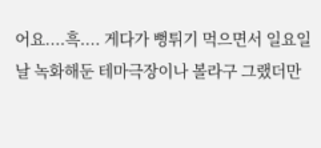어요....흑.... 게다가 뻥튀기 먹으면서 일요일날 녹화해둔 테마극장이나 볼라구 그랬더만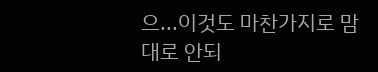으...이것도 마찬가지로 맘대로 안되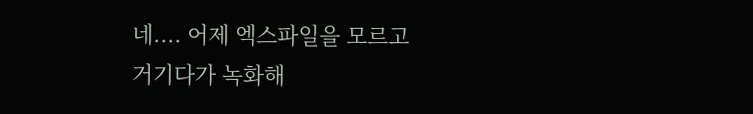네.... 어제 엑스파일을 모르고 거기다가 녹화해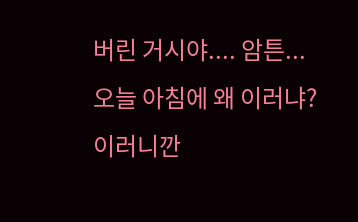버린 거시야.... 암튼...오늘 아침에 왜 이러냐? 이러니깐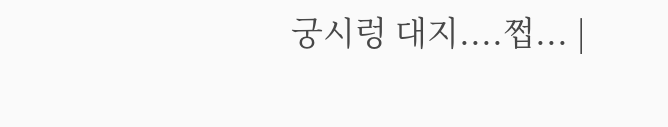궁시렁 대지....쩝... |